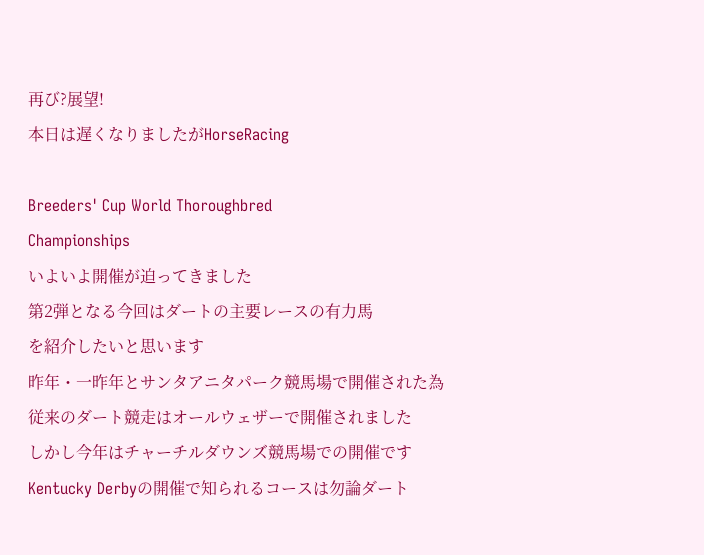再び?展望!
本日は遅くなりましたがHorseRacing

Breeders' Cup World Thoroughbred
Championships
いよいよ開催が迫ってきました
第2弾となる今回はダートの主要レースの有力馬
を紹介したいと思います
昨年・一昨年とサンタアニタパーク競馬場で開催された為
従来のダート競走はオールウェザーで開催されました
しかし今年はチャーチルダウンズ競馬場での開催です
Kentucky Derbyの開催で知られるコースは勿論ダート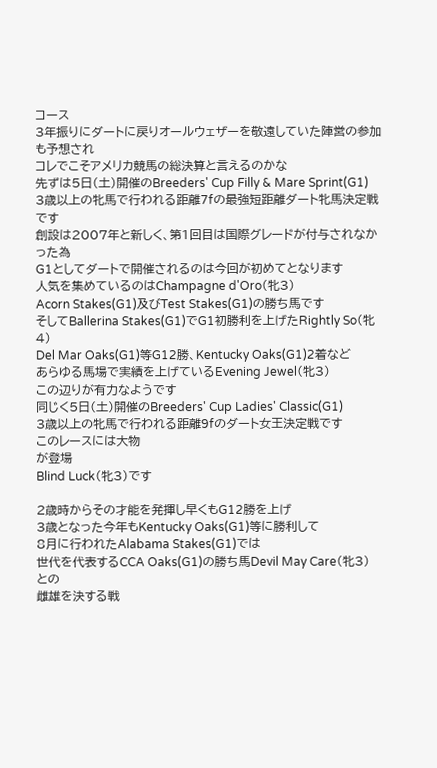コース
3年振りにダートに戻りオールウェザーを敬遠していた陣営の参加も予想され
コレでこそアメリカ競馬の総決算と言えるのかな
先ずは5日(土)開催のBreeders' Cup Filly & Mare Sprint(G1)
3歳以上の牝馬で行われる距離7fの最強短距離ダート牝馬決定戦です
創設は2007年と新しく、第1回目は国際グレードが付与されなかった為
G1としてダートで開催されるのは今回が初めてとなります
人気を集めているのはChampagne d'Oro(牝3)
Acorn Stakes(G1)及びTest Stakes(G1)の勝ち馬です
そしてBallerina Stakes(G1)でG1初勝利を上げたRightly So(牝4)
Del Mar Oaks(G1)等G12勝、Kentucky Oaks(G1)2着など
あらゆる馬場で実績を上げているEvening Jewel(牝3)
この辺りが有力なようです
同じく5日(土)開催のBreeders' Cup Ladies' Classic(G1)
3歳以上の牝馬で行われる距離9fのダート女王決定戦です
このレースには大物
が登場
Blind Luck(牝3)です

2歳時からその才能を発揮し早くもG12勝を上げ
3歳となった今年もKentucky Oaks(G1)等に勝利して
8月に行われたAlabama Stakes(G1)では
世代を代表するCCA Oaks(G1)の勝ち馬Devil May Care(牝3)との
雌雄を決する戦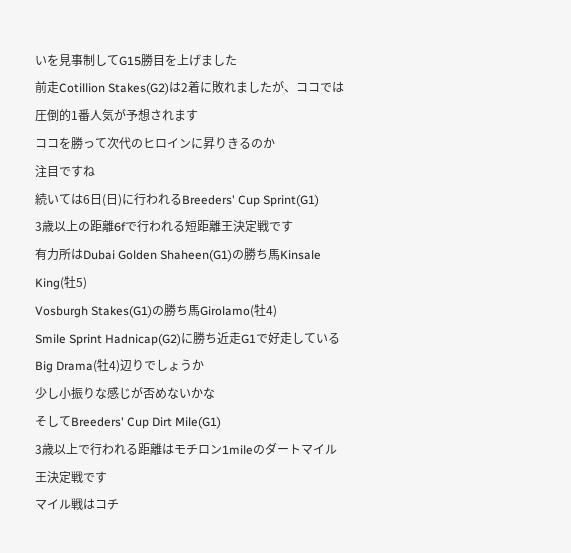いを見事制してG15勝目を上げました
前走Cotillion Stakes(G2)は2着に敗れましたが、ココでは圧倒的1番人気が予想されます
ココを勝って次代のヒロインに昇りきるのか
注目ですね
続いては6日(日)に行われるBreeders' Cup Sprint(G1)
3歳以上の距離6fで行われる短距離王決定戦です
有力所はDubai Golden Shaheen(G1)の勝ち馬Kinsale King(牡5)
Vosburgh Stakes(G1)の勝ち馬Girolamo(牡4)
Smile Sprint Hadnicap(G2)に勝ち近走G1で好走しているBig Drama(牡4)辺りでしょうか
少し小振りな感じが否めないかな
そしてBreeders' Cup Dirt Mile(G1)
3歳以上で行われる距離はモチロン1mileのダートマイル王決定戦です
マイル戦はコチ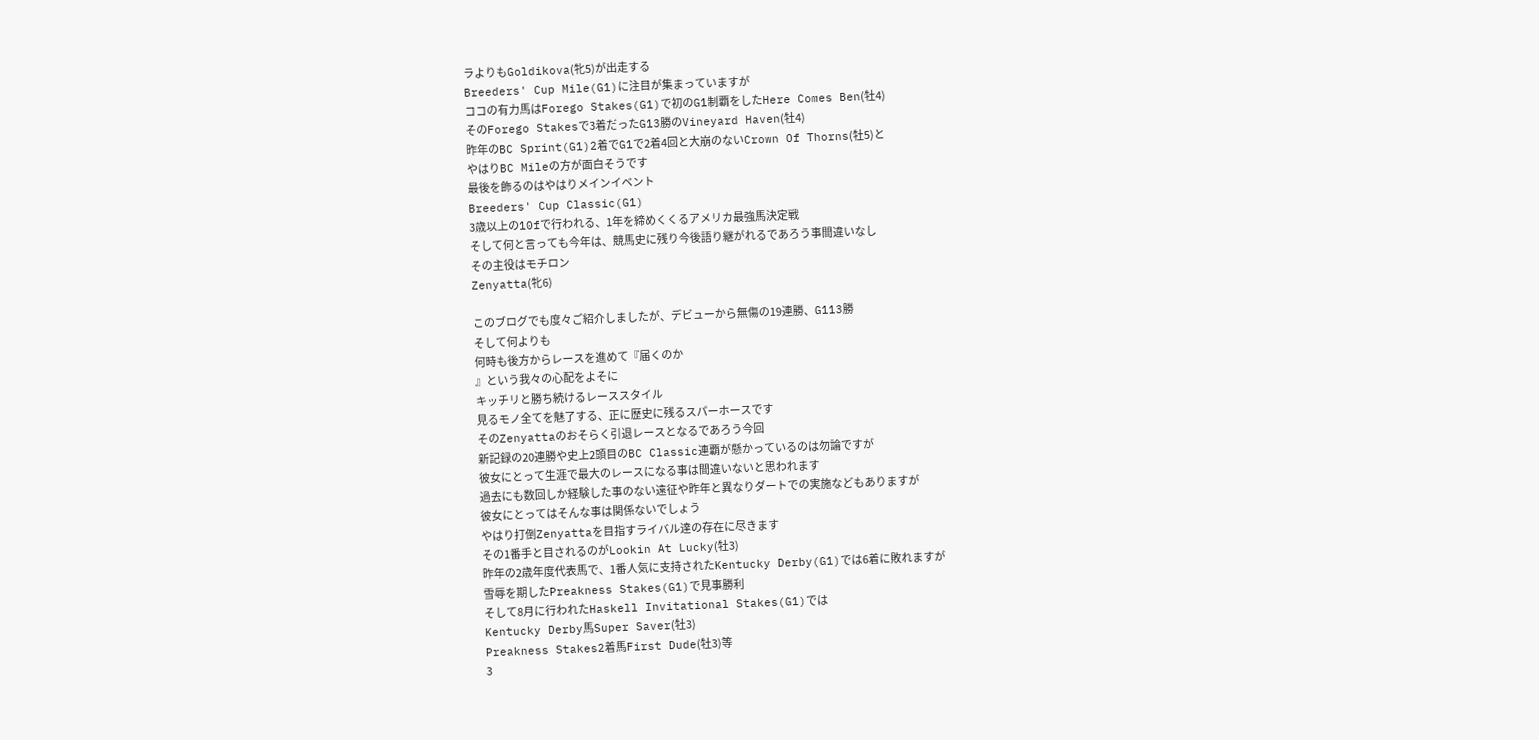ラよりもGoldikova(牝5)が出走する
Breeders' Cup Mile(G1)に注目が集まっていますが
ココの有力馬はForego Stakes(G1)で初のG1制覇をしたHere Comes Ben(牡4)
そのForego Stakesで3着だったG13勝のVineyard Haven(牡4)
昨年のBC Sprint(G1)2着でG1で2着4回と大崩のないCrown Of Thorns(牡5)と
やはりBC Mileの方が面白そうです
最後を飾るのはやはりメインイベント
Breeders' Cup Classic(G1)
3歳以上の10fで行われる、1年を締めくくるアメリカ最強馬決定戦
そして何と言っても今年は、競馬史に残り今後語り継がれるであろう事間違いなし
その主役はモチロン
Zenyatta(牝6)

このブログでも度々ご紹介しましたが、デビューから無傷の19連勝、G113勝
そして何よりも
何時も後方からレースを進めて『届くのか
』という我々の心配をよそに
キッチリと勝ち続けるレーススタイル
見るモノ全てを魅了する、正に歴史に残るスパーホースです
そのZenyattaのおそらく引退レースとなるであろう今回
新記録の20連勝や史上2頭目のBC Classic連覇が懸かっているのは勿論ですが
彼女にとって生涯で最大のレースになる事は間違いないと思われます
過去にも数回しか経験した事のない遠征や昨年と異なりダートでの実施などもありますが
彼女にとってはそんな事は関係ないでしょう
やはり打倒Zenyattaを目指すライバル達の存在に尽きます
その1番手と目されるのがLookin At Lucky(牡3)
昨年の2歳年度代表馬で、1番人気に支持されたKentucky Derby(G1)では6着に敗れますが
雪辱を期したPreakness Stakes(G1)で見事勝利
そして8月に行われたHaskell Invitational Stakes(G1)では
Kentucky Derby馬Super Saver(牡3)
Preakness Stakes2着馬First Dude(牡3)等
3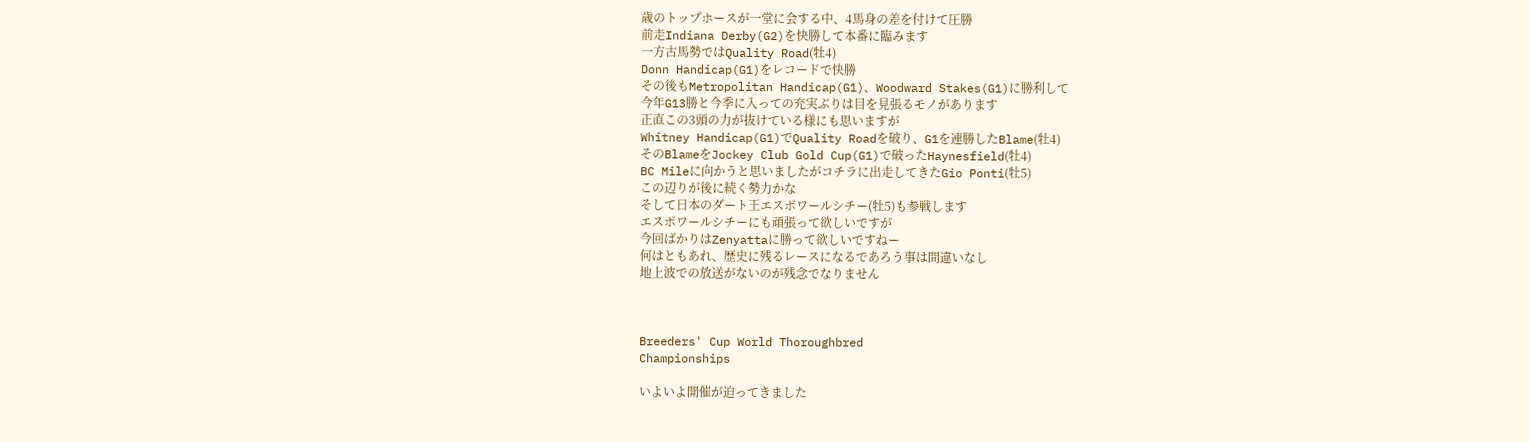歳のトップホースが一堂に会する中、4馬身の差を付けて圧勝
前走Indiana Derby(G2)を快勝して本番に臨みます
一方古馬勢ではQuality Road(牡4)
Donn Handicap(G1)をレコードで快勝
その後もMetropolitan Handicap(G1)、Woodward Stakes(G1)に勝利して
今年G13勝と今季に入っての充実ぶりは目を見張るモノがあります
正直この3頭の力が抜けている様にも思いますが
Whitney Handicap(G1)でQuality Roadを破り、G1を連勝したBlame(牡4)
そのBlameをJockey Club Gold Cup(G1)で破ったHaynesfield(牡4)
BC Mileに向かうと思いましたがコチラに出走してきたGio Ponti(牡5)
この辺りが後に続く勢力かな
そして日本のダート王エスポワールシチー(牡5)も参戦します
エスポワールシチーにも頑張って欲しいですが
今回ばかりはZenyattaに勝って欲しいですねー
何はともあれ、歴史に残るレースになるであろう事は間違いなし
地上波での放送がないのが残念でなりません



Breeders' Cup World Thoroughbred
Championships

いよいよ開催が迫ってきました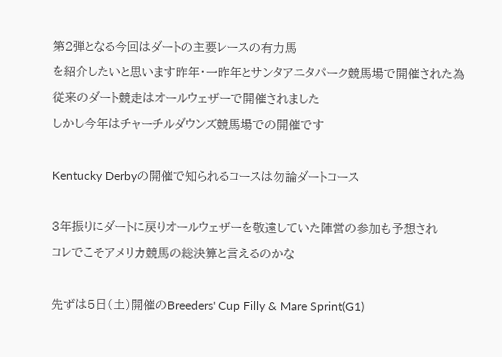第2弾となる今回はダートの主要レースの有力馬
を紹介したいと思います昨年・一昨年とサンタアニタパーク競馬場で開催された為
従来のダート競走はオールウェザーで開催されました
しかし今年はチャーチルダウンズ競馬場での開催です

Kentucky Derbyの開催で知られるコースは勿論ダートコース

3年振りにダートに戻りオールウェザーを敬遠していた陣営の参加も予想され
コレでこそアメリカ競馬の総決算と言えるのかな

先ずは5日(土)開催のBreeders' Cup Filly & Mare Sprint(G1)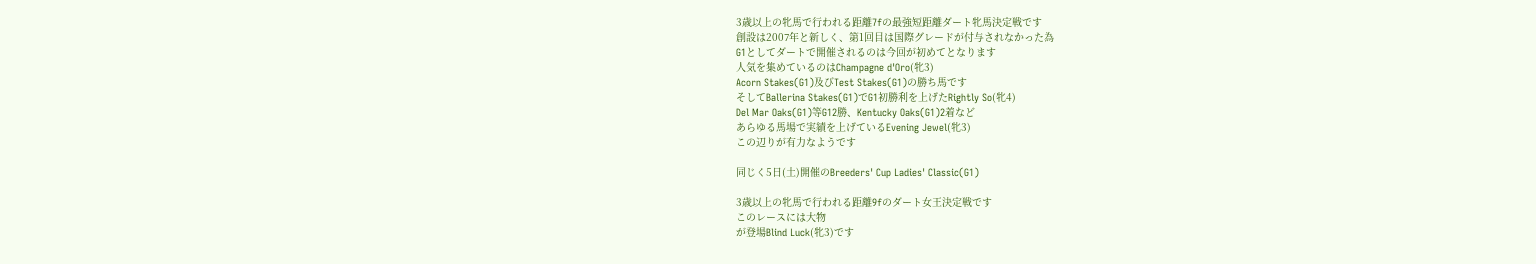3歳以上の牝馬で行われる距離7fの最強短距離ダート牝馬決定戦です
創設は2007年と新しく、第1回目は国際グレードが付与されなかった為
G1としてダートで開催されるのは今回が初めてとなります
人気を集めているのはChampagne d'Oro(牝3)
Acorn Stakes(G1)及びTest Stakes(G1)の勝ち馬です
そしてBallerina Stakes(G1)でG1初勝利を上げたRightly So(牝4)
Del Mar Oaks(G1)等G12勝、Kentucky Oaks(G1)2着など
あらゆる馬場で実績を上げているEvening Jewel(牝3)
この辺りが有力なようです

同じく5日(土)開催のBreeders' Cup Ladies' Classic(G1)

3歳以上の牝馬で行われる距離9fのダート女王決定戦です
このレースには大物
が登場Blind Luck(牝3)です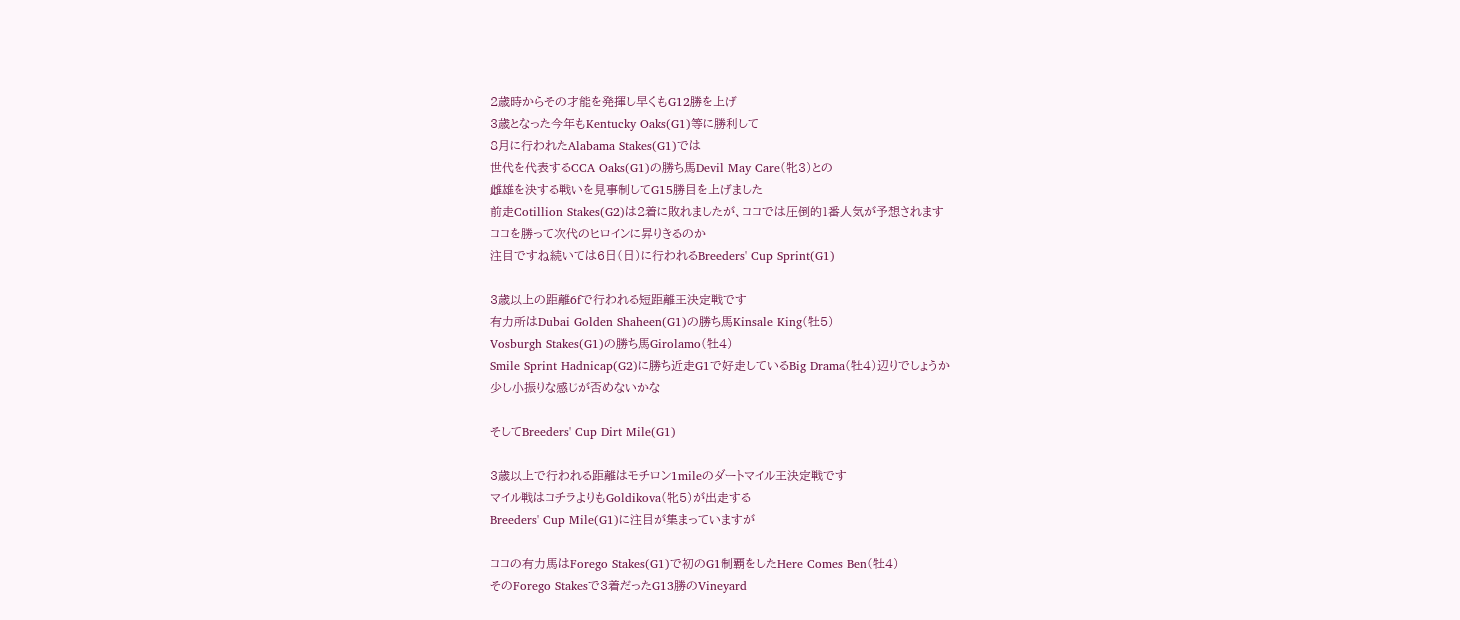2歳時からその才能を発揮し早くもG12勝を上げ
3歳となった今年もKentucky Oaks(G1)等に勝利して
8月に行われたAlabama Stakes(G1)では
世代を代表するCCA Oaks(G1)の勝ち馬Devil May Care(牝3)との
雌雄を決する戦いを見事制してG15勝目を上げました
前走Cotillion Stakes(G2)は2着に敗れましたが、ココでは圧倒的1番人気が予想されます
ココを勝って次代のヒロインに昇りきるのか
注目ですね続いては6日(日)に行われるBreeders' Cup Sprint(G1)

3歳以上の距離6fで行われる短距離王決定戦です
有力所はDubai Golden Shaheen(G1)の勝ち馬Kinsale King(牡5)
Vosburgh Stakes(G1)の勝ち馬Girolamo(牡4)
Smile Sprint Hadnicap(G2)に勝ち近走G1で好走しているBig Drama(牡4)辺りでしょうか
少し小振りな感じが否めないかな

そしてBreeders' Cup Dirt Mile(G1)

3歳以上で行われる距離はモチロン1mileのダートマイル王決定戦です
マイル戦はコチラよりもGoldikova(牝5)が出走する
Breeders' Cup Mile(G1)に注目が集まっていますが

ココの有力馬はForego Stakes(G1)で初のG1制覇をしたHere Comes Ben(牡4)
そのForego Stakesで3着だったG13勝のVineyard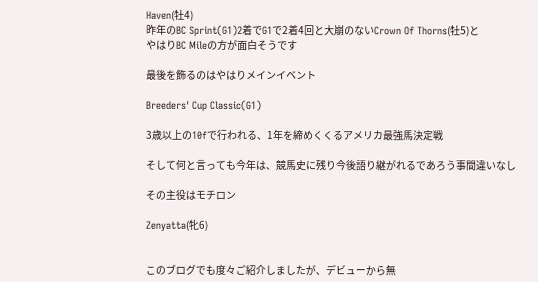Haven(牡4)
昨年のBC Sprint(G1)2着でG1で2着4回と大崩のないCrown Of Thorns(牡5)と
やはりBC Mileの方が面白そうです

最後を飾るのはやはりメインイベント

Breeders' Cup Classic(G1)

3歳以上の10fで行われる、1年を締めくくるアメリカ最強馬決定戦

そして何と言っても今年は、競馬史に残り今後語り継がれるであろう事間違いなし

その主役はモチロン

Zenyatta(牝6)


このブログでも度々ご紹介しましたが、デビューから無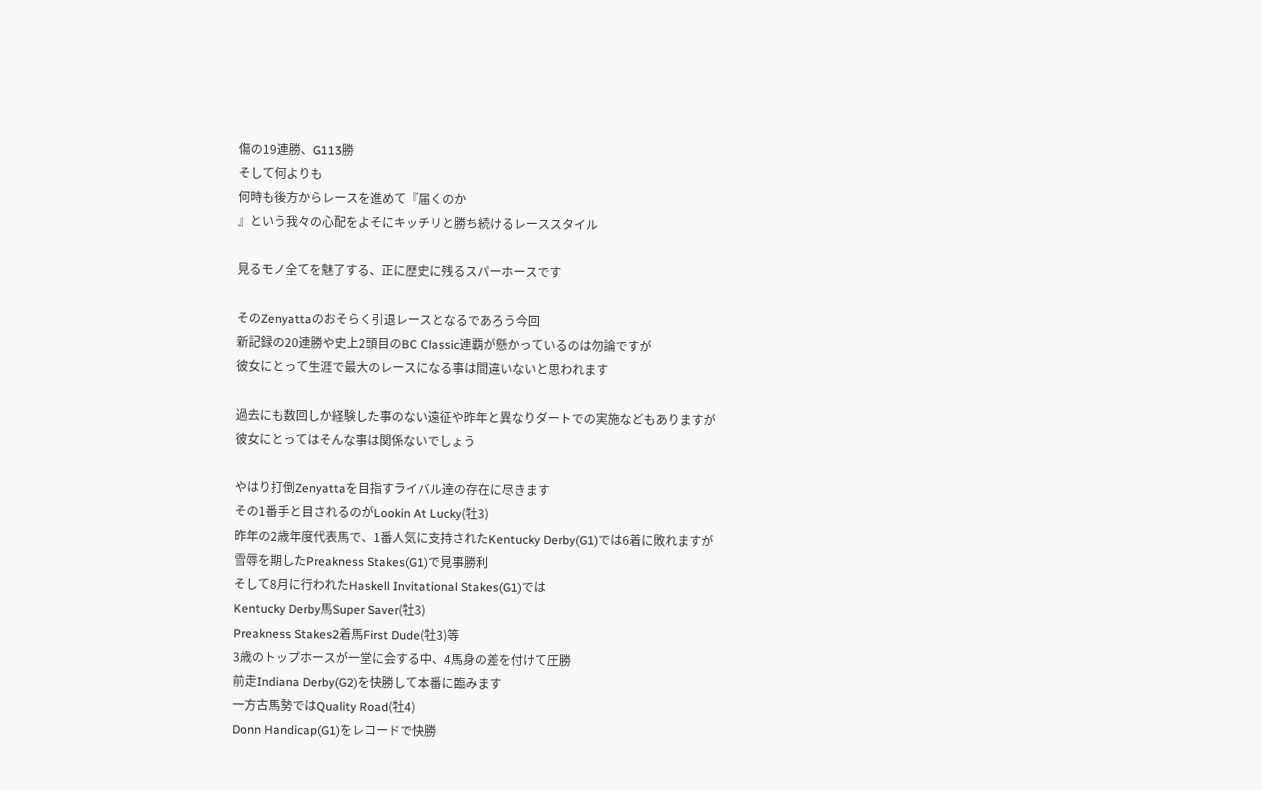傷の19連勝、G113勝
そして何よりも
何時も後方からレースを進めて『届くのか
』という我々の心配をよそにキッチリと勝ち続けるレーススタイル

見るモノ全てを魅了する、正に歴史に残るスパーホースです

そのZenyattaのおそらく引退レースとなるであろう今回
新記録の20連勝や史上2頭目のBC Classic連覇が懸かっているのは勿論ですが
彼女にとって生涯で最大のレースになる事は間違いないと思われます

過去にも数回しか経験した事のない遠征や昨年と異なりダートでの実施などもありますが
彼女にとってはそんな事は関係ないでしょう

やはり打倒Zenyattaを目指すライバル達の存在に尽きます
その1番手と目されるのがLookin At Lucky(牡3)
昨年の2歳年度代表馬で、1番人気に支持されたKentucky Derby(G1)では6着に敗れますが
雪辱を期したPreakness Stakes(G1)で見事勝利
そして8月に行われたHaskell Invitational Stakes(G1)では
Kentucky Derby馬Super Saver(牡3)
Preakness Stakes2着馬First Dude(牡3)等
3歳のトップホースが一堂に会する中、4馬身の差を付けて圧勝
前走Indiana Derby(G2)を快勝して本番に臨みます
一方古馬勢ではQuality Road(牡4)
Donn Handicap(G1)をレコードで快勝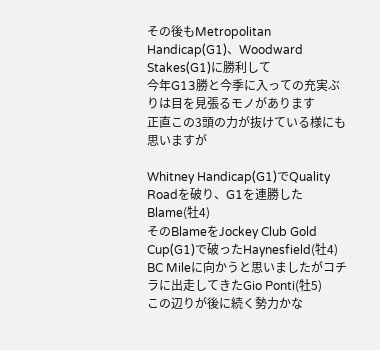その後もMetropolitan Handicap(G1)、Woodward Stakes(G1)に勝利して
今年G13勝と今季に入っての充実ぶりは目を見張るモノがあります
正直この3頭の力が抜けている様にも思いますが

Whitney Handicap(G1)でQuality Roadを破り、G1を連勝したBlame(牡4)
そのBlameをJockey Club Gold Cup(G1)で破ったHaynesfield(牡4)
BC Mileに向かうと思いましたがコチラに出走してきたGio Ponti(牡5)
この辺りが後に続く勢力かな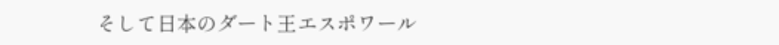そして日本のダート王エスポワール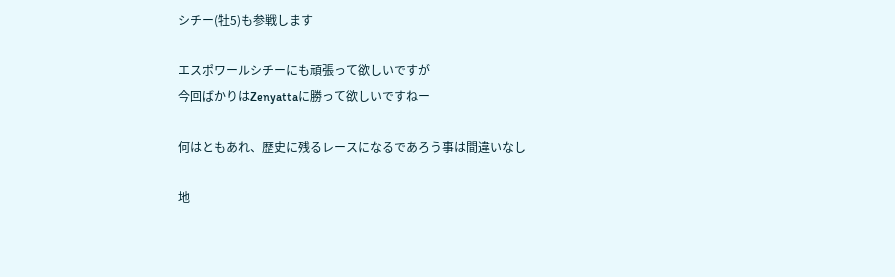シチー(牡5)も参戦します

エスポワールシチーにも頑張って欲しいですが
今回ばかりはZenyattaに勝って欲しいですねー

何はともあれ、歴史に残るレースになるであろう事は間違いなし

地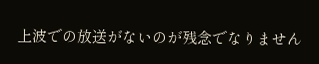上波での放送がないのが残念でなりません